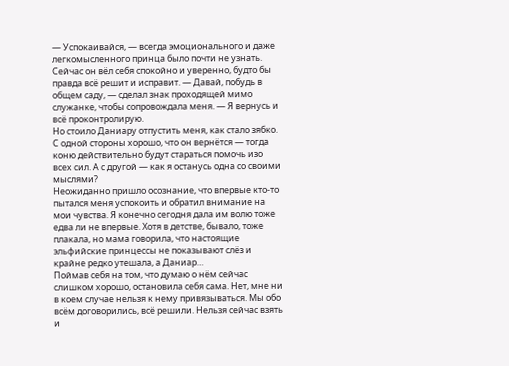— Успокаивайся, — всегда эмоционального и даже легкомысленного принца было почти не узнать. Сейчас он вёл себя спокойно и уверенно, будто бы правда всё решит и исправит. — Давай, побудь в общем саду, — сделал знак проходящей мимо служанке, чтобы сопровождала меня. — Я вернусь и всё проконтролирую.
Но стоило Даниару отпустить меня, как стало зябко. С одной стороны хорошо, что он вернётся — тогда коню действительно будут стараться помочь изо всех сил. А с другой — как я останусь одна со своими мыслями?
Неожиданно пришло осознание, что впервые кто-то пытался меня успокоить и обратил внимание на мои чувства. Я конечно сегодня дала им волю тоже едва ли не впервые. Хотя в детстве, бывало, тоже плакала, но мама говорила, что настоящие эльфийские принцессы не показывают слёз и крайне редко утешала, а Даниар…
Поймав себя на том, что думаю о нём сейчас слишком хорошо, остановила себя сама. Нет, мне ни в коем случае нельзя к нему привязываться. Мы обо всём договорились, всё решили. Нельзя сейчас взять и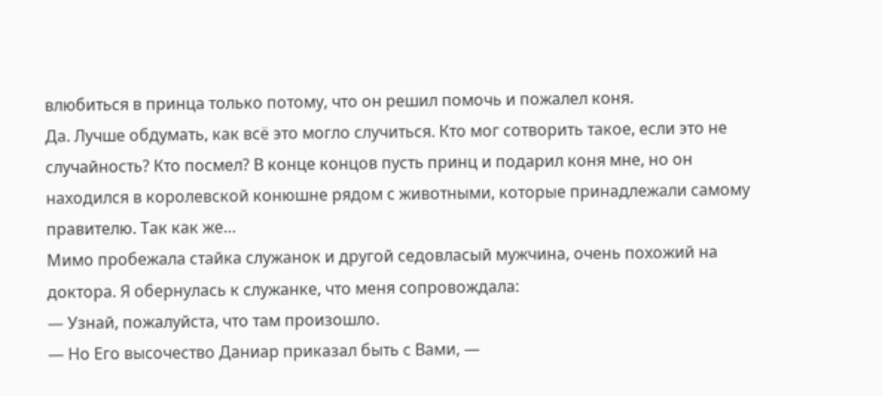влюбиться в принца только потому, что он решил помочь и пожалел коня.
Да. Лучше обдумать, как всё это могло случиться. Кто мог сотворить такое, если это не случайность? Кто посмел? В конце концов пусть принц и подарил коня мне, но он находился в королевской конюшне рядом с животными, которые принадлежали самому правителю. Так как же…
Мимо пробежала стайка служанок и другой седовласый мужчина, очень похожий на доктора. Я обернулась к служанке, что меня сопровождала:
— Узнай, пожалуйста, что там произошло.
— Но Его высочество Даниар приказал быть с Вами, —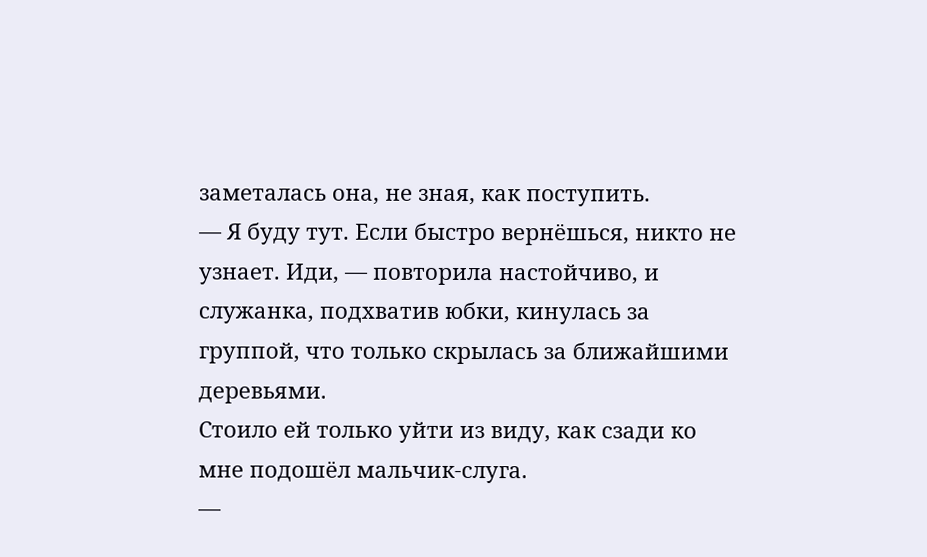заметалась она, не зная, как поступить.
— Я буду тут. Если быстро вернёшься, никто не узнает. Иди, — повторила настойчиво, и служанка, подхватив юбки, кинулась за группой, что только скрылась за ближайшими деревьями.
Стоило ей только уйти из виду, как сзади ко мне подошёл мальчик-слуга.
—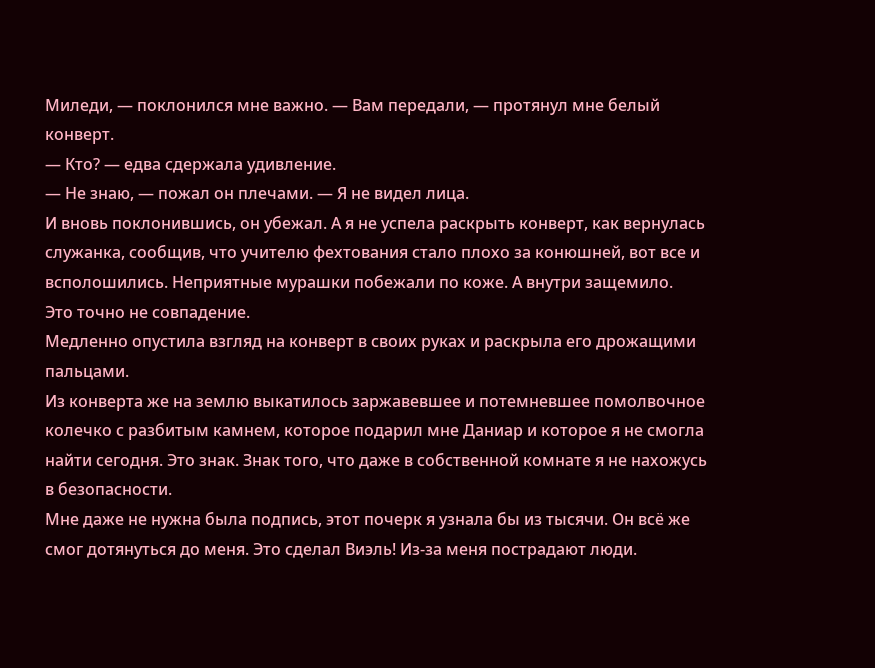Миледи, — поклонился мне важно. — Вам передали, — протянул мне белый конверт.
— Кто? — едва сдержала удивление.
— Не знаю, — пожал он плечами. — Я не видел лица.
И вновь поклонившись, он убежал. А я не успела раскрыть конверт, как вернулась служанка, сообщив, что учителю фехтования стало плохо за конюшней, вот все и всполошились. Неприятные мурашки побежали по коже. А внутри защемило.
Это точно не совпадение.
Медленно опустила взгляд на конверт в своих руках и раскрыла его дрожащими пальцами.
Из конверта же на землю выкатилось заржавевшее и потемневшее помолвочное колечко с разбитым камнем, которое подарил мне Даниар и которое я не смогла найти сегодня. Это знак. Знак того, что даже в собственной комнате я не нахожусь в безопасности.
Мне даже не нужна была подпись, этот почерк я узнала бы из тысячи. Он всё же смог дотянуться до меня. Это сделал Виэль! Из-за меня пострадают люди.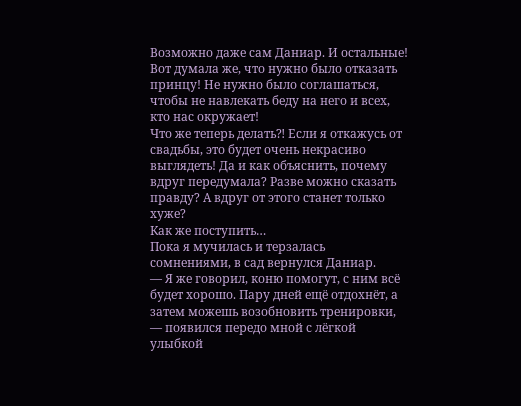Возможно даже сам Даниар. И остальные! Вот думала же, что нужно было отказать принцу! Не нужно было соглашаться, чтобы не навлекать беду на него и всех, кто нас окружает!
Что же теперь делать⁈ Если я откажусь от свадьбы, это будет очень некрасиво выглядеть! Да и как объяснить, почему вдруг передумала? Разве можно сказать правду? А вдруг от этого станет только хуже?
Как же поступить…
Пока я мучилась и терзалась сомнениями, в сад вернулся Даниар.
— Я же говорил, коню помогут, с ним всё будет хорошо. Пару дней ещё отдохнёт, а затем можешь возобновить тренировки, — появился передо мной с лёгкой улыбкой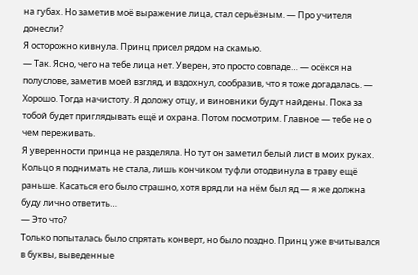на губах. Но заметив моё выражение лица, стал серьёзным. — Про учителя донесли?
Я осторожно кивнула. Принц присел рядом на скамью.
— Так. Ясно, чего на тебе лица нет. Уверен, это просто совпаде… — осёкся на полуслове, заметив моей взгляд, и вздохнул, сообразив, что я тоже догадалась. — Хорошо. Тогда начистоту. Я доложу отцу, и виновники будут найдены. Пока за тобой будет приглядывать ещё и охрана. Потом посмотрим. Главное — тебе не о чем переживать.
Я уверенности принца не разделяла. Но тут он заметил белый лист в моих руках. Кольцо я поднимать не стала, лишь кончиком туфли отодвинула в траву ещё раньше. Касаться его было страшно, хотя вряд ли на нём был яд — я же должна буду лично ответить…
— Это что?
Только попыталась было спрятать конверт, но было поздно. Принц уже вчитывался в буквы, выведенные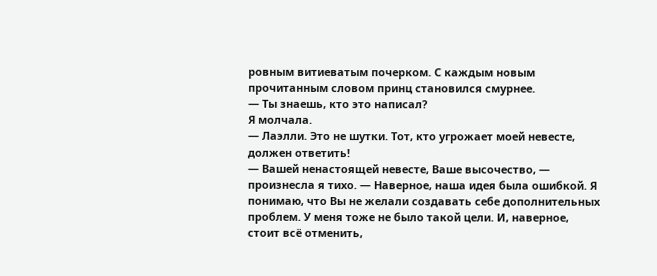ровным витиеватым почерком. С каждым новым прочитанным словом принц становился смурнее.
— Ты знаешь, кто это написал?
Я молчала.
— Лаэлли. Это не шутки. Тот, кто угрожает моей невесте, должен ответить!
— Вашей ненастоящей невесте, Ваше высочество, — произнесла я тихо. — Наверное, наша идея была ошибкой. Я понимаю, что Вы не желали создавать себе дополнительных проблем. У меня тоже не было такой цели. И, наверное, стоит всё отменить,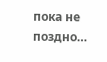пока не поздно…